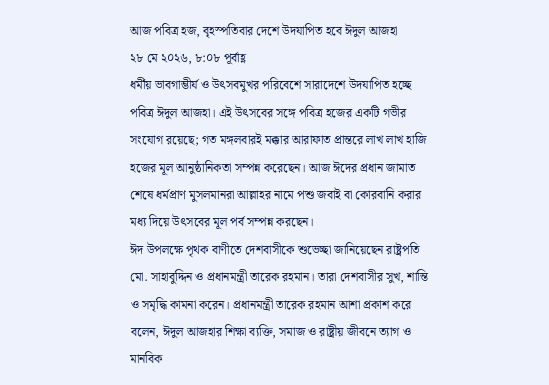আজ পবিত্র হজ, বৃহস্পতিবার দেশে উদযাপিত হবে ঈদুল আজহা
২৮ মে ২০২৬, ৮:০৮ পূর্বাহ্ণ
ধর্মীয় ভাবগাম্ভীর্য ও উৎসবমুখর পরিবেশে সারাদেশে উদযাপিত হচ্ছে পবিত্র ঈদুল আজহা। এই উৎসবের সঙ্গে পবিত্র হজের একটি গভীর সংযোগ রয়েছে; গত মঙ্গলবারই মক্কার আরাফাত প্রান্তরে লাখ লাখ হাজি হজের মূল আনুষ্ঠানিকতা সম্পন্ন করেছেন। আজ ঈদের প্রধান জামাত শেষে ধর্মপ্রাণ মুসলমানরা আল্লাহর নামে পশু জবাই বা কোরবানি করার মধ্য দিয়ে উৎসবের মূল পর্ব সম্পন্ন করছেন।
ঈদ উপলক্ষে পৃথক বাণীতে দেশবাসীকে শুভেচ্ছা জানিয়েছেন রাষ্ট্রপতি মো. সাহাবুদ্দিন ও প্রধানমন্ত্রী তারেক রহমান। তারা দেশবাসীর সুখ, শান্তি ও সমৃদ্ধি কামনা করেন। প্রধানমন্ত্রী তারেক রহমান আশা প্রকাশ করে বলেন, ঈদুল আজহার শিক্ষা ব্যক্তি, সমাজ ও রাষ্ট্রীয় জীবনে ত্যাগ ও মানবিক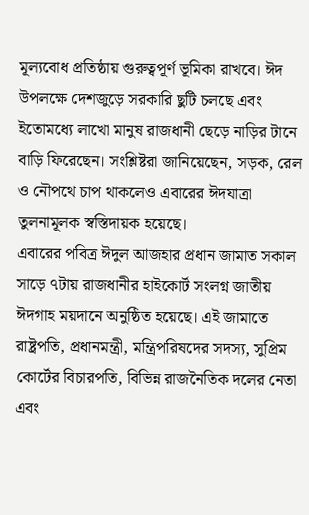মূল্যবোধ প্রতিষ্ঠায় গুরুত্বপূর্ণ ভূমিকা রাখবে। ঈদ উপলক্ষে দেশজুড়ে সরকারি ছুটি চলছে এবং ইতোমধ্যে লাখো মানুষ রাজধানী ছেড়ে নাড়ির টানে বাড়ি ফিরেছেন। সংশ্লিষ্টরা জানিয়েছেন, সড়ক, রেল ও নৌপথে চাপ থাকলেও এবারের ঈদযাত্রা তুলনামূলক স্বস্তিদায়ক হয়েছে।
এবারের পবিত্র ঈদুল আজহার প্রধান জামাত সকাল সাড়ে ৭টায় রাজধানীর হাইকোর্ট সংলগ্ন জাতীয় ঈদগাহ ময়দানে অনুষ্ঠিত হয়েছে। এই জামাতে রাষ্ট্রপতি, প্রধানমন্ত্রী, মন্ত্রিপরিষদের সদস্য, সুপ্রিম কোর্টের বিচারপতি, বিভিন্ন রাজনৈতিক দলের নেতা এবং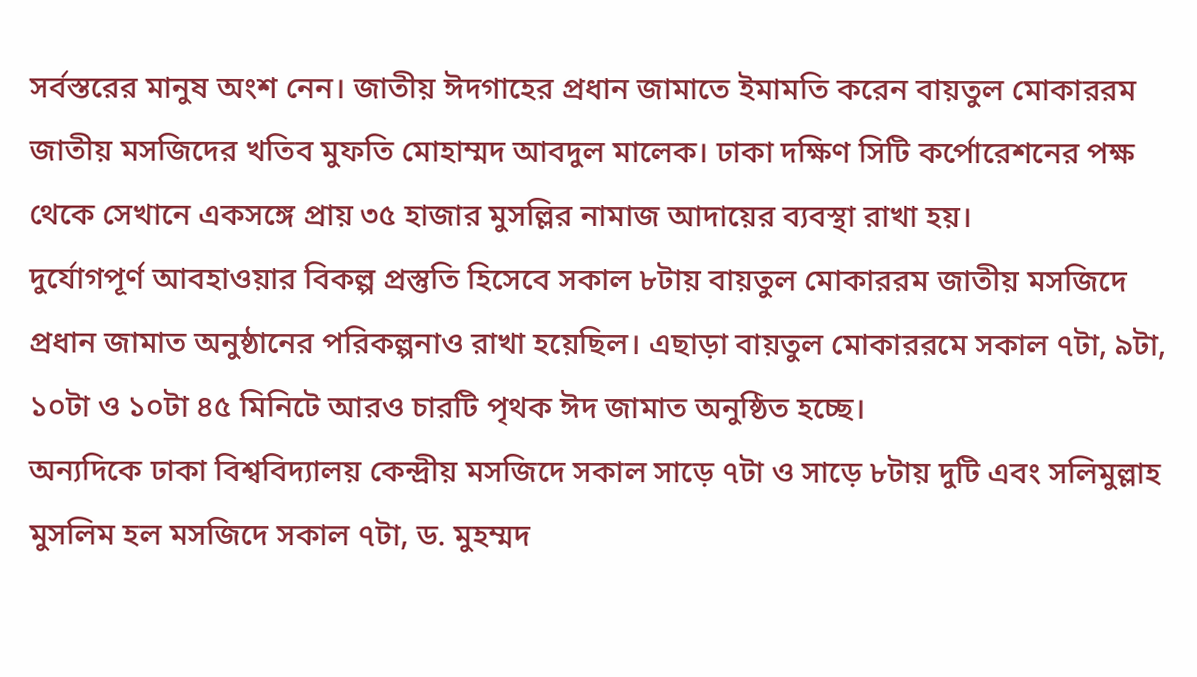সর্বস্তরের মানুষ অংশ নেন। জাতীয় ঈদগাহের প্রধান জামাতে ইমামতি করেন বায়তুল মোকাররম জাতীয় মসজিদের খতিব মুফতি মোহাম্মদ আবদুল মালেক। ঢাকা দক্ষিণ সিটি কর্পোরেশনের পক্ষ থেকে সেখানে একসঙ্গে প্রায় ৩৫ হাজার মুসল্লির নামাজ আদায়ের ব্যবস্থা রাখা হয়।
দুর্যোগপূর্ণ আবহাওয়ার বিকল্প প্রস্তুতি হিসেবে সকাল ৮টায় বায়তুল মোকাররম জাতীয় মসজিদে প্রধান জামাত অনুষ্ঠানের পরিকল্পনাও রাখা হয়েছিল। এছাড়া বায়তুল মোকাররমে সকাল ৭টা, ৯টা, ১০টা ও ১০টা ৪৫ মিনিটে আরও চারটি পৃথক ঈদ জামাত অনুষ্ঠিত হচ্ছে।
অন্যদিকে ঢাকা বিশ্ববিদ্যালয় কেন্দ্রীয় মসজিদে সকাল সাড়ে ৭টা ও সাড়ে ৮টায় দুটি এবং সলিমুল্লাহ মুসলিম হল মসজিদে সকাল ৭টা, ড. মুহম্মদ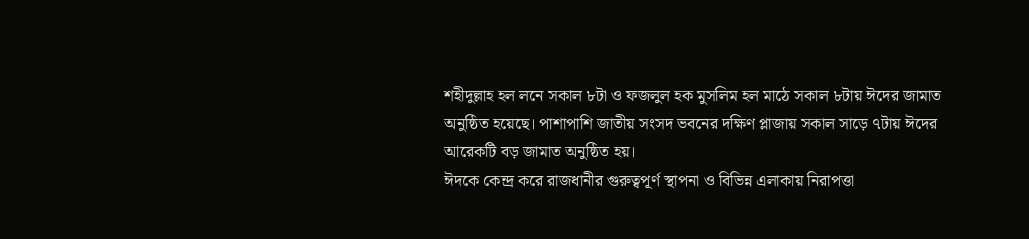শহীদুল্লাহ হল লনে সকাল ৮টা ও ফজলুল হক মুসলিম হল মাঠে সকাল ৮টায় ঈদের জামাত অনুষ্ঠিত হয়েছে। পাশাপাশি জাতীয় সংসদ ভবনের দক্ষিণ প্লাজায় সকাল সাড়ে ৭টায় ঈদের আরেকটি বড় জামাত অনুষ্ঠিত হয়।
ঈদকে কেন্দ্র করে রাজধানীর গুরুত্বপূর্ণ স্থাপনা ও বিভিন্ন এলাকায় নিরাপত্তা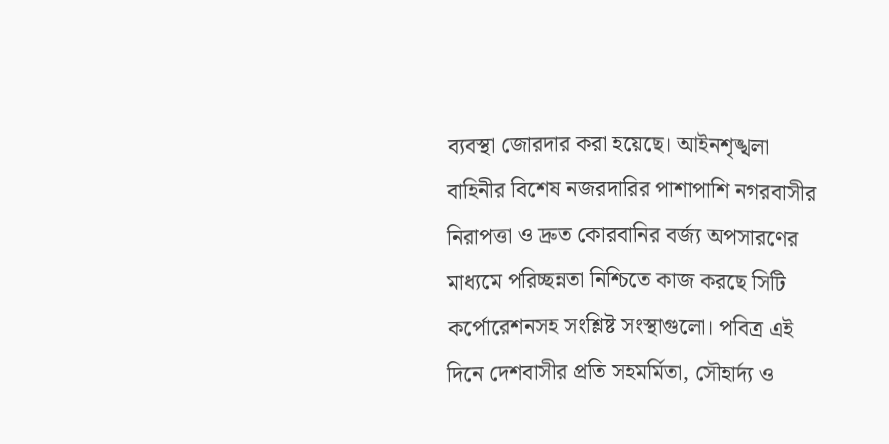ব্যবস্থা জোরদার করা হয়েছে। আইনশৃঙ্খলা বাহিনীর বিশেষ নজরদারির পাশাপাশি নগরবাসীর নিরাপত্তা ও দ্রুত কোরবানির বর্জ্য অপসারণের মাধ্যমে পরিচ্ছন্নতা নিশ্চিতে কাজ করছে সিটি কর্পোরেশনসহ সংশ্লিষ্ট সংস্থাগুলো। পবিত্র এই দিনে দেশবাসীর প্রতি সহমর্মিতা, সৌহার্দ্য ও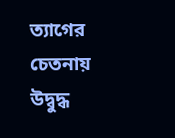ত্যাগের চেতনায় উদ্বুদ্ধ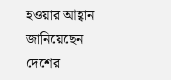হওয়ার আহ্বান জানিয়েছেন দেশের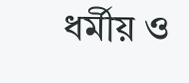ধর্মীয় ও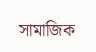সামাজিক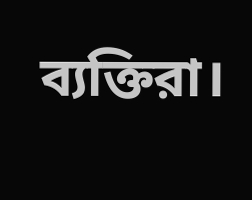ব্যক্তিরা।